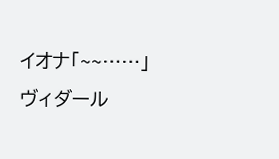イオナ「~~……」
ヴィダール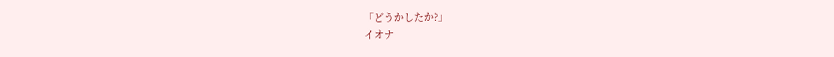「どうかしたか?」
イオナ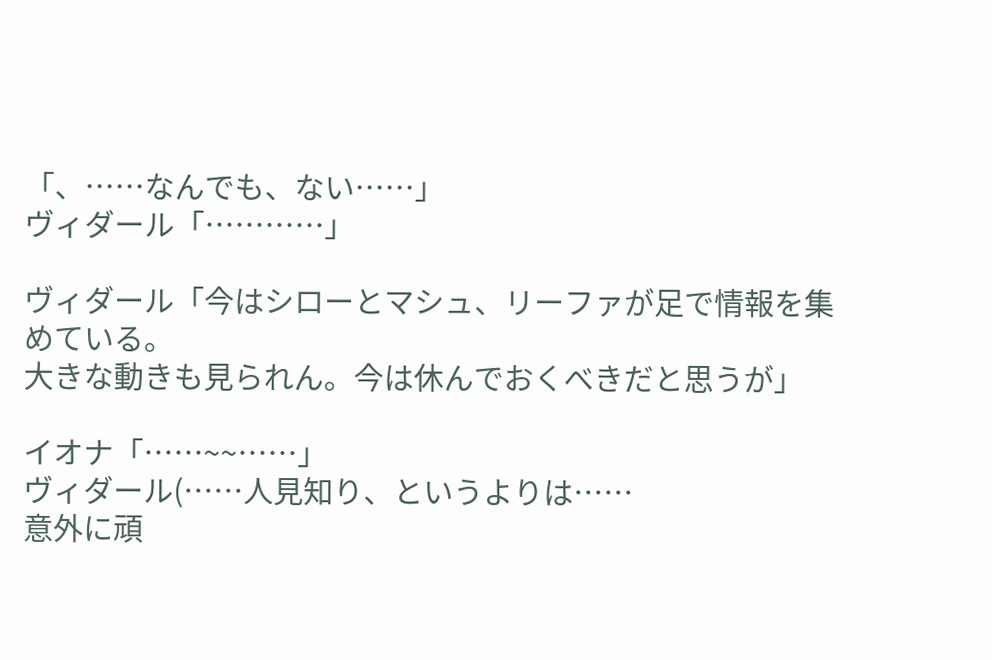「、……なんでも、ない……」
ヴィダール「…………」

ヴィダール「今はシローとマシュ、リーファが足で情報を集めている。
大きな動きも見られん。今は休んでおくべきだと思うが」

イオナ「……~~……」
ヴィダール(……人見知り、というよりは……
意外に頑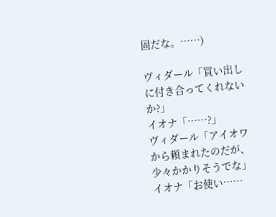固だな。……)

ヴィダール「買い出しに付き合ってくれないか?」
イオナ「……?」
ヴィダール「アイオワから頼まれたのだが、少々かかりそうでな」
イオナ「お使い……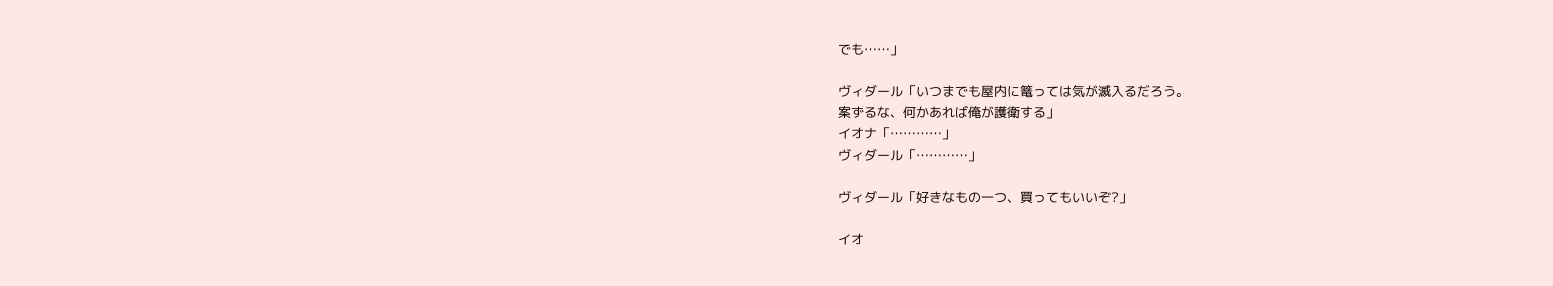でも……」

ヴィダール「いつまでも屋内に篭っては気が滅入るだろう。
案ずるな、何かあれば俺が護衛する」
イオナ「…………」
ヴィダール「…………」

ヴィダール「好きなもの一つ、買ってもいいぞ?」

イオ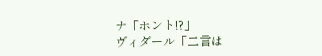ナ「ホント!?」
ヴィダール「二言は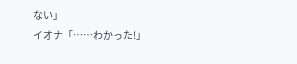ない」
イオナ「……わかった!」